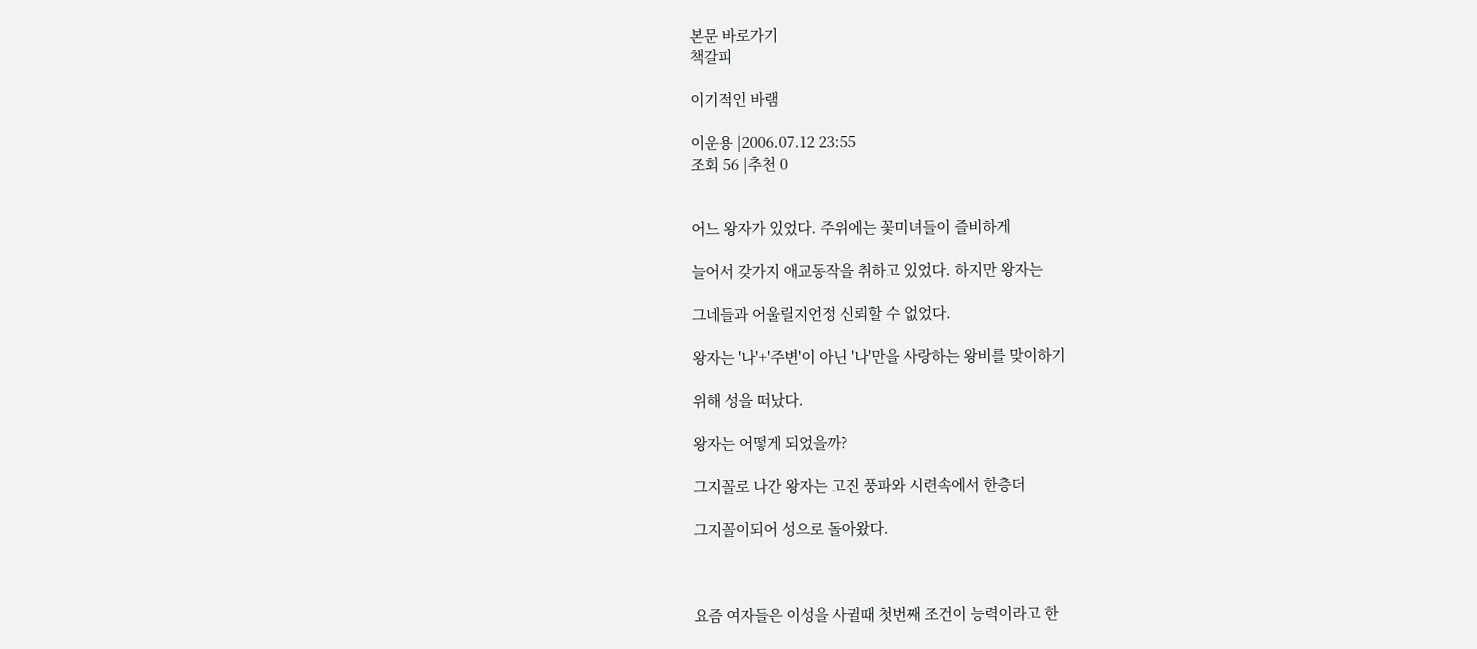본문 바로가기
책갈피

이기적인 바램

이운용 |2006.07.12 23:55
조회 56 |추천 0


어느 왕자가 있었다. 주위에는 꽃미녀들이 즐비하게

늘어서 갖가지 애교동작을 취하고 있었다. 하지만 왕자는

그네들과 어울릴지언정 신뢰할 수 없었다.

왕자는 '나'+'주변'이 아닌 '나'만을 사랑하는 왕비를 맞이하기

위해 성을 떠났다.

왕자는 어떻게 되었을까?

그지꼴로 나간 왕자는 고진 풍파와 시련속에서 한층더

그지꼴이되어 성으로 돌아왔다.



요즘 여자들은 이성을 사귈때 첫번째 조건이 능력이라고 한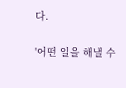다.

'어떤 일을 해낼 수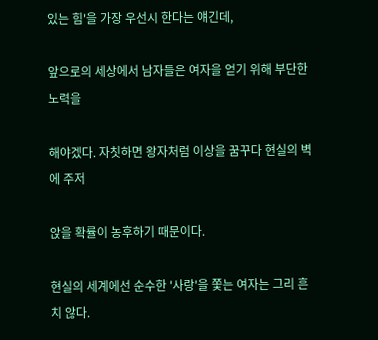있는 힘'을 가장 우선시 한다는 얘긴데,

앞으로의 세상에서 남자들은 여자을 얻기 위해 부단한 노력을

해야겠다. 자칫하면 왕자처럼 이상을 꿈꾸다 현실의 벽에 주저

앉을 확률이 농후하기 때문이다.

현실의 세계에선 순수한 '사랑'을 쫓는 여자는 그리 흔치 않다.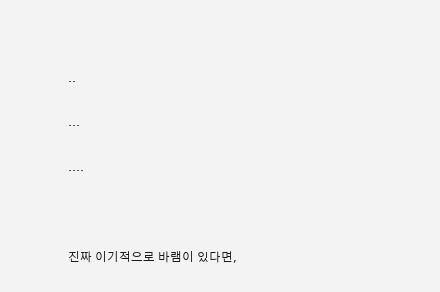..

...

....



진짜 이기적으로 바램이 있다면,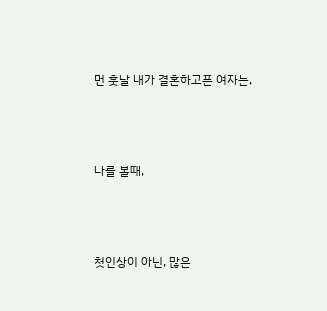먼 훗날 내가 결혼하고픈 여자는,



나를 볼때,



첫인상이 아닌, 많은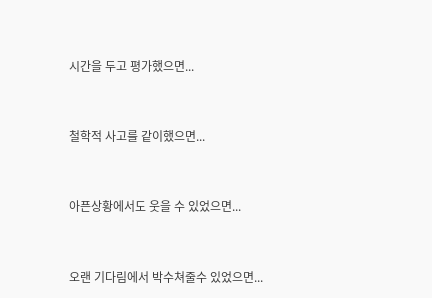시간을 두고 평가했으면...



철학적 사고를 같이했으면...



아픈상황에서도 웃을 수 있었으면...



오랜 기다림에서 박수쳐줄수 있었으면...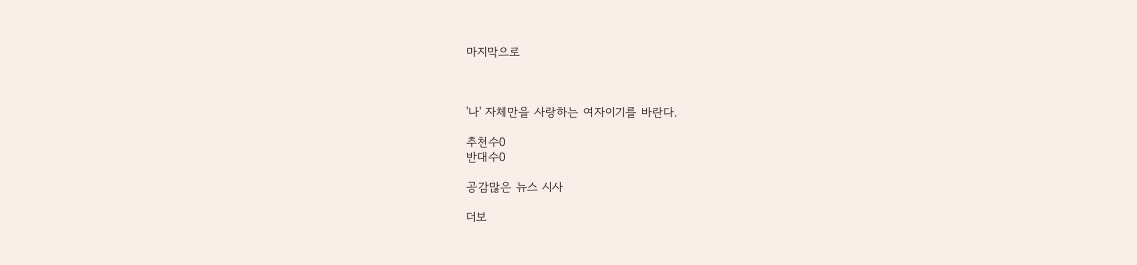마지막으로



'나' 자체만을 사랑하는 여자이기를 바란다.

추천수0
반대수0

공감많은 뉴스 시사

더보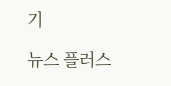기

뉴스 플러스